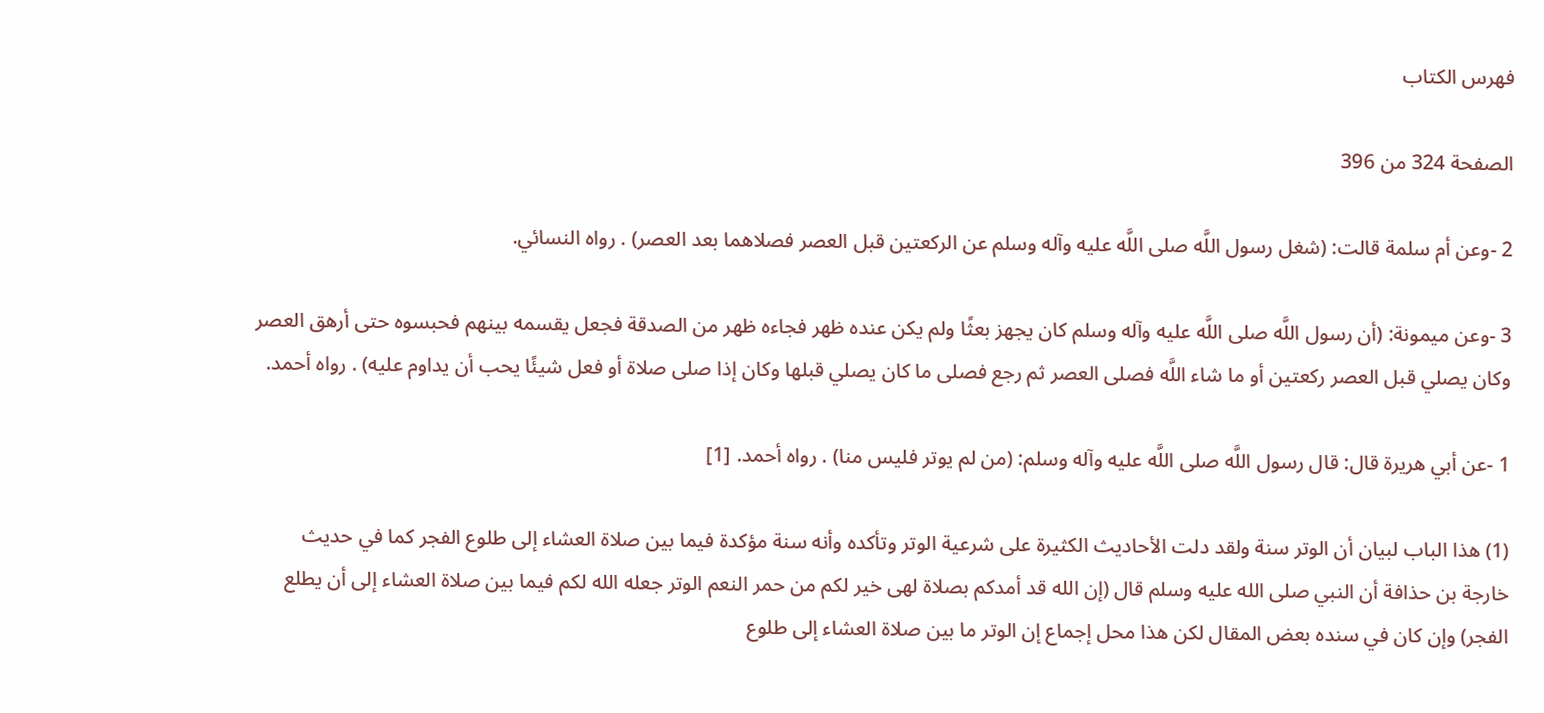فهرس الكتاب

الصفحة 324 من 396

2 -وعن أم سلمة قالت: (شغل رسول اللَّه صلى اللَّه عليه وآله وسلم عن الركعتين قبل العصر فصلاهما بعد العصر) . رواه النسائي.

3 -وعن ميمونة: (أن رسول اللَّه صلى اللَّه عليه وآله وسلم كان يجهز بعثًا ولم يكن عنده ظهر فجاءه ظهر من الصدقة فجعل يقسمه بينهم فحبسوه حتى أرهق العصر وكان يصلي قبل العصر ركعتين أو ما شاء اللَّه فصلى العصر ثم رجع فصلى ما كان يصلي قبلها وكان إذا صلى صلاة أو فعل شيئًا يحب أن يداوم عليه) . رواه أحمد.

1 -عن أبي هريرة قال: قال رسول اللَّه صلى اللَّه عليه وآله وسلم: (من لم يوتر فليس منا) . رواه أحمد. [1]

(1) هذا الباب لبيان أن الوتر سنة ولقد دلت الأحاديث الكثيرة على شرعية الوتر وتأكده وأنه سنة مؤكدة فيما بين صلاة العشاء إلى طلوع الفجر كما في حديث خارجة بن حذافة أن النبي صلى الله عليه وسلم قال (إن الله قد أمدكم بصلاة لهى خير لكم من حمر النعم الوتر جعله الله لكم فيما بين صلاة العشاء إلى أن يطلع الفجر) وإن كان في سنده بعض المقال لكن هذا محل إجماع إن الوتر ما بين صلاة العشاء إلى طلوع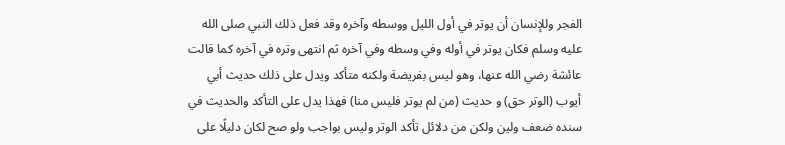الفجر وللإنسان أن يوتر في أول الليل ووسطه وآخره وقد فعل ذلك النبي صلى الله عليه وسلم فكان يوتر في أوله وفي وسطه وفي آخره ثم انتهى وتره في آخره كما قالت عائشة رضي الله عنها، وهو ليس بفريضة ولكنه متأكد ويدل على ذلك حديث أبي أيوب (الوتر حق) و حديث (من لم يوتر فليس منا) فهذا يدل على التأكد والحديث في سنده ضعف ولين ولكن من دلائل تأكد الوتر وليس بواجب ولو صح لكان دليلًا على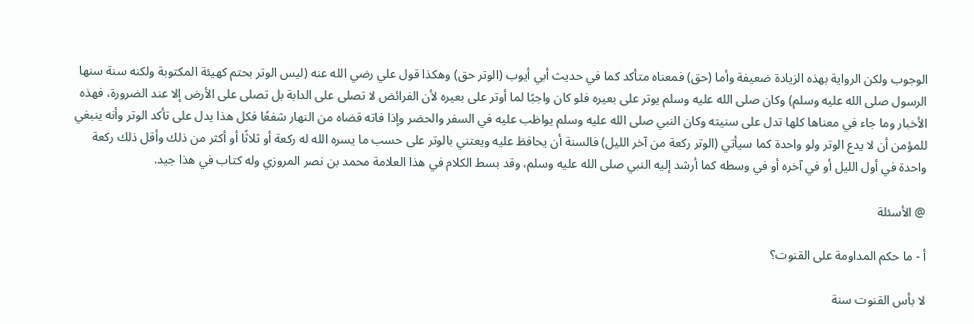الوجوب ولكن الرواية بهذه الزيادة ضعيفة وأما (حق) فمعناه متأكد كما في حديث أبي أيوب (الوتر حق) وهكذا قول علي رضي الله عنه (ليس الوتر بحتم كهيئة المكتوبة ولكنه سنة سنها الرسول صلى الله عليه وسلم) وكان صلى الله عليه وسلم يوتر على بعيره فلو كان واجبًا لما أوتر على بعيره لأن الفرائض لا تصلى على الدابة بل تصلى على الأرض إلا عند الضرورة، فهذه الأخبار وما جاء في معناها كلها تدل على سنيته وكان النبي صلى الله عليه وسلم يواظب عليه في السفر والحضر وإذا فاته قضاه من النهار شفعًا فكل هذا يدل على تأكد الوتر وأنه ينبغي للمؤمن أن لا يدع الوتر ولو واحدة كما سيأتي (الوتر ركعة من آخر الليل) فالسنة أن يحافظ عليه ويعتني بالوتر على حسب ما يسره الله له ركعة أو ثلاثًا أو أكثر من ذلك وأقل ذلك ركعة واحدة في أول الليل أو في آخره أو في وسطه كما أرشد إليه النبي صلى الله عليه وسلم، وقد بسط الكلام في هذا العلامة محمد بن نصر المروزي وله كتاب في هذا جيد.

@ الأسئلة

أ - ما حكم المداومة على القنوت؟

لا بأس القنوت سنة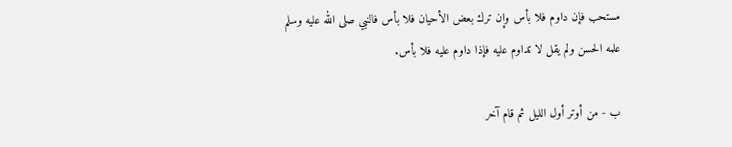مستحب فإن داوم فلا بأس وإن ترك بعض الأحيان فلا بأس فالنبي صلى الله عليه وسلم علمه الحسن ولم يقل لا تداوم عليه فإذا داوم عليه فلا بأس.

ب - من أوتر أول الليل ثم قام آخر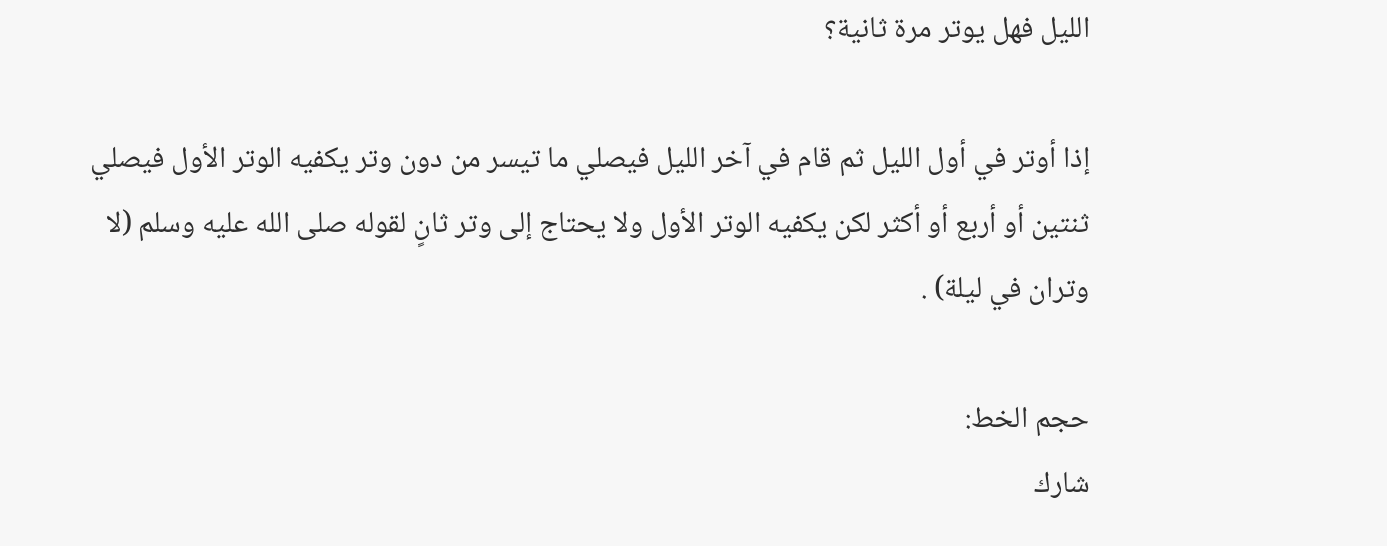الليل فهل يوتر مرة ثانية؟

إذا أوتر في أول الليل ثم قام في آخر الليل فيصلي ما تيسر من دون وتر يكفيه الوتر الأول فيصلي ثنتين أو أربع أو أكثر لكن يكفيه الوتر الأول ولا يحتاج إلى وتر ثانٍ لقوله صلى الله عليه وسلم (لا وتران في ليلة) .

حجم الخط:
شارك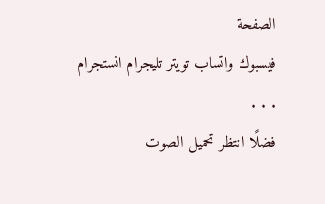الصفحة
فيسبوك واتساب تويتر تليجرام انستجرام
. . .
فضلًا انتظر تحميل الصوت